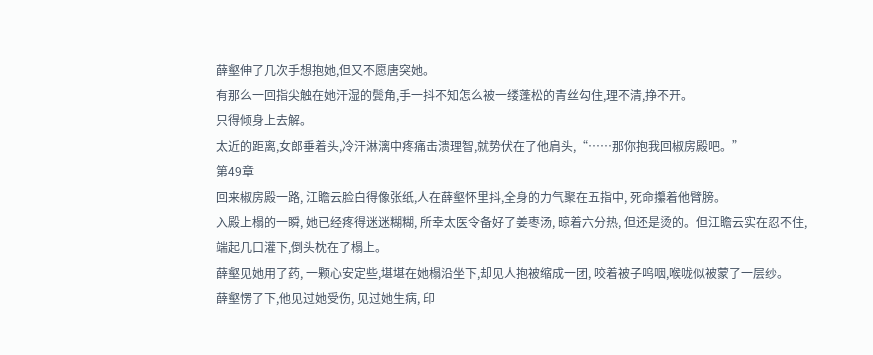薛壑伸了几次手想抱她,但又不愿唐突她。
有那么一回指尖触在她汗湿的鬓角,手一抖不知怎么被一缕蓬松的青丝勾住,理不清,挣不开。
只得倾身上去解。
太近的距离,女郎垂着头,冷汗淋漓中疼痛击溃理智,就势伏在了他肩头,“……那你抱我回椒房殿吧。”
第49章
回来椒房殿一路, 江瞻云脸白得像张纸,人在薛壑怀里抖,全身的力气聚在五指中, 死命攥着他臂膀。
入殿上榻的一瞬, 她已经疼得迷迷糊糊, 所幸太医令备好了姜枣汤, 晾着六分热, 但还是烫的。但江瞻云实在忍不住,端起几口灌下,倒头枕在了榻上。
薛壑见她用了药, 一颗心安定些,堪堪在她榻沿坐下,却见人抱被缩成一团, 咬着被子呜咽,喉咙似被蒙了一层纱。
薛壑愣了下,他见过她受伤, 见过她生病, 印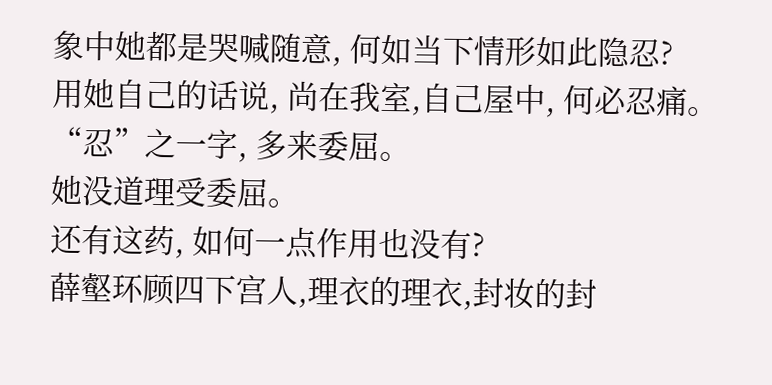象中她都是哭喊随意, 何如当下情形如此隐忍?
用她自己的话说, 尚在我室,自己屋中, 何必忍痛。
“忍”之一字, 多来委屈。
她没道理受委屈。
还有这药, 如何一点作用也没有?
薛壑环顾四下宫人,理衣的理衣,封妆的封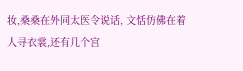妆,桑桑在外同太医令说话, 文恬仿佛在着人寻衣裳,还有几个宫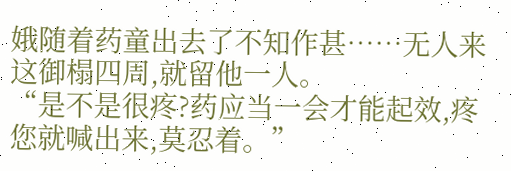娥随着药童出去了不知作甚……无人来这御榻四周,就留他一人。
“是不是很疼?药应当一会才能起效,疼您就喊出来,莫忍着。”